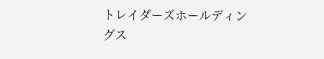トレイダーズホールディングス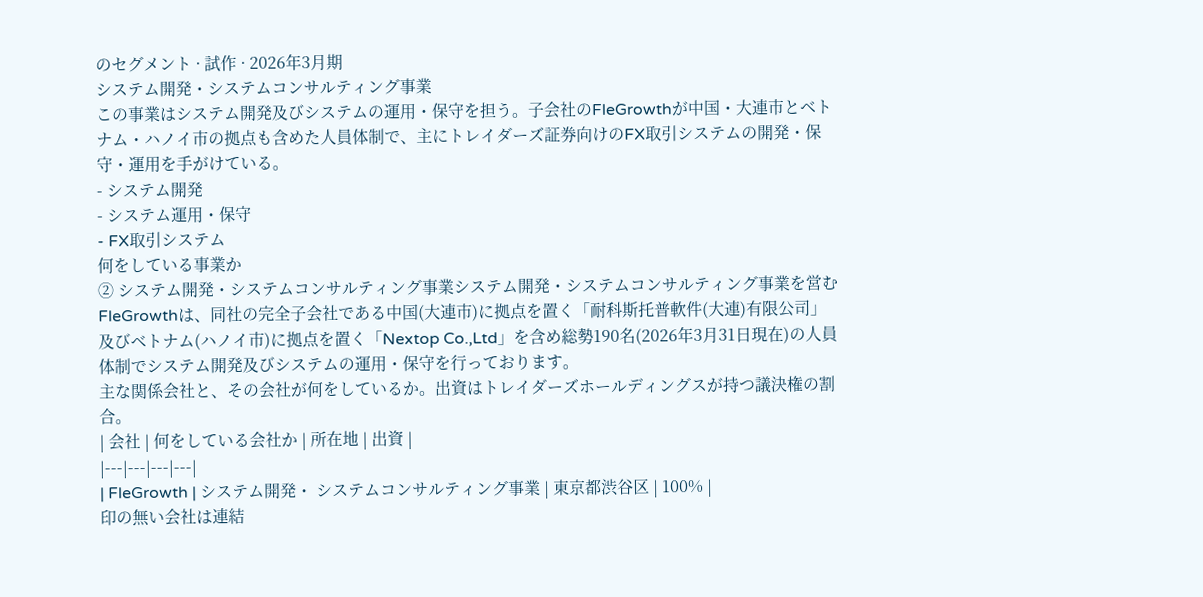のセグメント · 試作 · 2026年3月期
システム開発・システムコンサルティング事業
この事業はシステム開発及びシステムの運用・保守を担う。子会社のFleGrowthが中国・大連市とベトナム・ハノイ市の拠点も含めた人員体制で、主にトレイダーズ証券向けのFX取引システムの開発・保守・運用を手がけている。
- システム開発
- システム運用・保守
- FX取引システム
何をしている事業か
② システム開発・システムコンサルティング事業システム開発・システムコンサルティング事業を営むFleGrowthは、同社の完全子会社である中国(大連市)に拠点を置く「耐科斯托普軟件(大連)有限公司」及びベトナム(ハノイ市)に拠点を置く「Nextop Co.,Ltd」を含め総勢190名(2026年3月31日現在)の人員体制でシステム開発及びシステムの運用・保守を行っております。
主な関係会社と、その会社が何をしているか。出資はトレイダーズホールディングスが持つ議決権の割合。
| 会社 | 何をしている会社か | 所在地 | 出資 |
|---|---|---|---|
| FleGrowth | システム開発・ システムコンサルティング事業 | 東京都渋谷区 | 100% |
印の無い会社は連結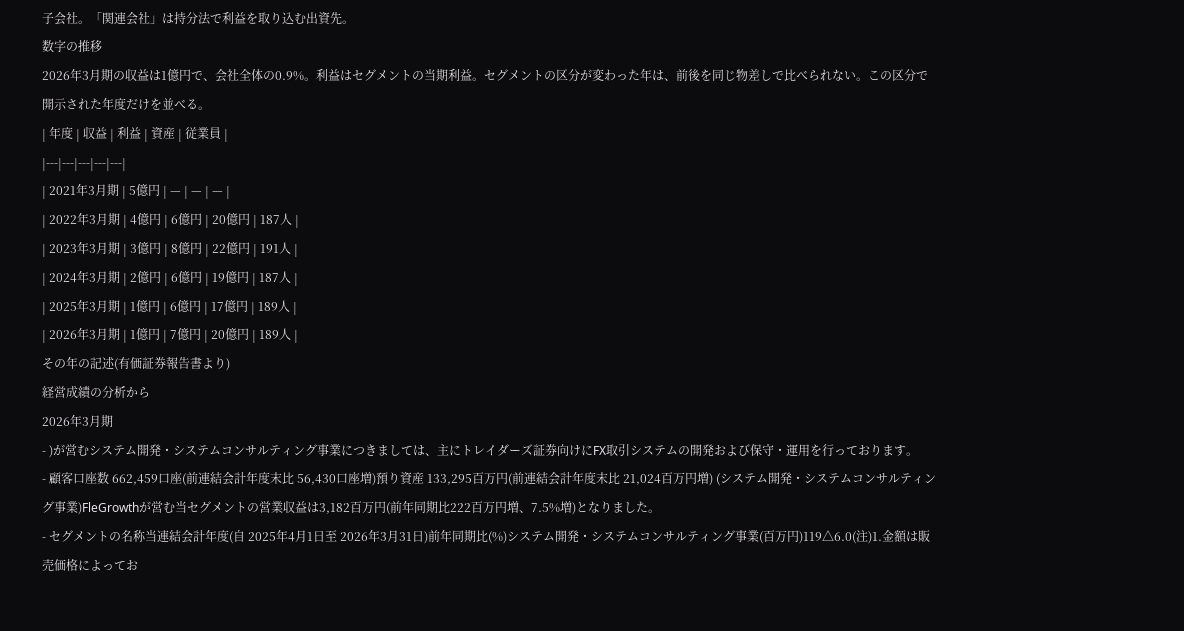子会社。「関連会社」は持分法で利益を取り込む出資先。
数字の推移
2026年3月期の収益は1億円で、会社全体の0.9%。利益はセグメントの当期利益。セグメントの区分が変わった年は、前後を同じ物差しで比べられない。この区分で開示された年度だけを並べる。
| 年度 | 収益 | 利益 | 資産 | 従業員 |
|---|---|---|---|---|
| 2021年3月期 | 5億円 | — | — | — |
| 2022年3月期 | 4億円 | 6億円 | 20億円 | 187人 |
| 2023年3月期 | 3億円 | 8億円 | 22億円 | 191人 |
| 2024年3月期 | 2億円 | 6億円 | 19億円 | 187人 |
| 2025年3月期 | 1億円 | 6億円 | 17億円 | 189人 |
| 2026年3月期 | 1億円 | 7億円 | 20億円 | 189人 |
その年の記述(有価証券報告書より)
経営成績の分析から
2026年3月期
- )が営むシステム開発・システムコンサルティング事業につきましては、主にトレイダーズ証券向けにFX取引システムの開発および保守・運用を行っております。
- 顧客口座数 662,459口座(前連結会計年度末比 56,430口座増)預り資産 133,295百万円(前連結会計年度末比 21,024百万円増) (システム開発・システムコンサルティング事業)FleGrowthが営む当セグメントの営業収益は3,182百万円(前年同期比222百万円増、7.5%増)となりました。
- セグメントの名称当連結会計年度(自 2025年4月1日至 2026年3月31日)前年同期比(%)システム開発・システムコンサルティング事業(百万円)119△6.0(注)1.金額は販売価格によってお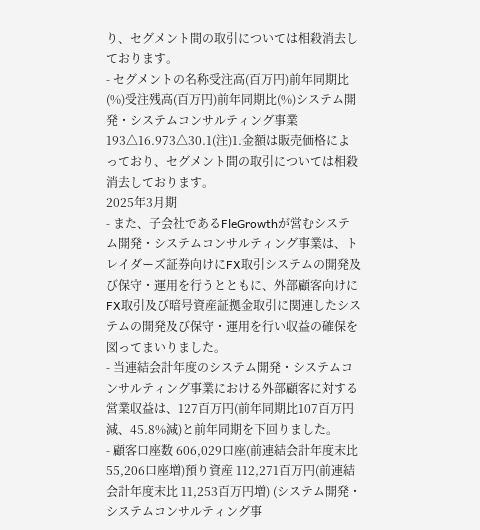り、セグメント間の取引については相殺消去しております。
- セグメントの名称受注高(百万円)前年同期比(%)受注残高(百万円)前年同期比(%)システム開発・システムコンサルティング事業193△16.973△30.1(注)1.金額は販売価格によっており、セグメント間の取引については相殺消去しております。
2025年3月期
- また、子会社であるFleGrowthが営むシステム開発・システムコンサルティング事業は、トレイダーズ証券向けにFX取引システムの開発及び保守・運用を行うとともに、外部顧客向けにFX取引及び暗号資産証拠金取引に関連したシステムの開発及び保守・運用を行い収益の確保を図ってまいりました。
- 当連結会計年度のシステム開発・システムコンサルティング事業における外部顧客に対する営業収益は、127百万円(前年同期比107百万円減、45.8%減)と前年同期を下回りました。
- 顧客口座数 606,029口座(前連結会計年度末比 55,206口座増)預り資産 112,271百万円(前連結会計年度末比 11,253百万円増) (システム開発・システムコンサルティング事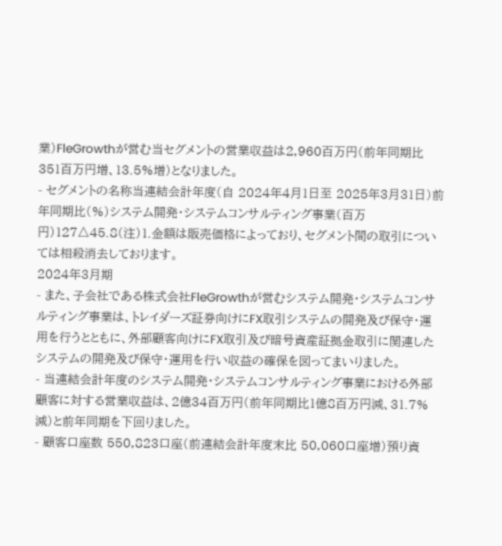業)FleGrowthが営む当セグメントの営業収益は2,960百万円(前年同期比351百万円増、13.5%増)となりました。
- セグメントの名称当連結会計年度(自 2024年4月1日至 2025年3月31日)前年同期比(%)システム開発・システムコンサルティング事業(百万円)127△45.8(注)1.金額は販売価格によっており、セグメント間の取引については相殺消去しております。
2024年3月期
- また、子会社である株式会社FleGrowthが営むシステム開発・システムコンサルティング事業は、トレイダーズ証券向けにFX取引システムの開発及び保守・運用を行うとともに、外部顧客向けにFX取引及び暗号資産証拠金取引に関連したシステムの開発及び保守・運用を行い収益の確保を図ってまいりました。
- 当連結会計年度のシステム開発・システムコンサルティング事業における外部顧客に対する営業収益は、2億34百万円(前年同期比1億8百万円減、31.7%減)と前年同期を下回りました。
- 顧客口座数 550,823口座(前連結会計年度末比 50,060口座増)預り資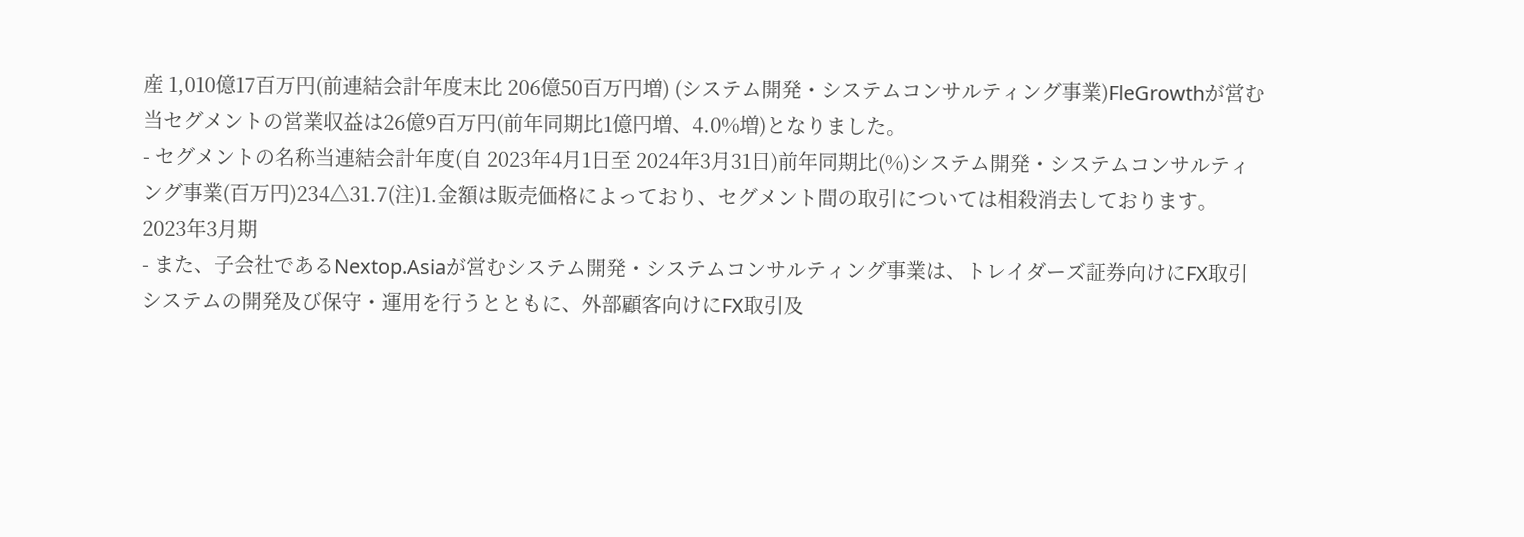産 1,010億17百万円(前連結会計年度末比 206億50百万円増) (システム開発・システムコンサルティング事業)FleGrowthが営む当セグメントの営業収益は26億9百万円(前年同期比1億円増、4.0%増)となりました。
- セグメントの名称当連結会計年度(自 2023年4月1日至 2024年3月31日)前年同期比(%)システム開発・システムコンサルティング事業(百万円)234△31.7(注)1.金額は販売価格によっており、セグメント間の取引については相殺消去しております。
2023年3月期
- また、子会社であるNextop.Asiaが営むシステム開発・システムコンサルティング事業は、トレイダーズ証券向けにFX取引システムの開発及び保守・運用を行うとともに、外部顧客向けにFX取引及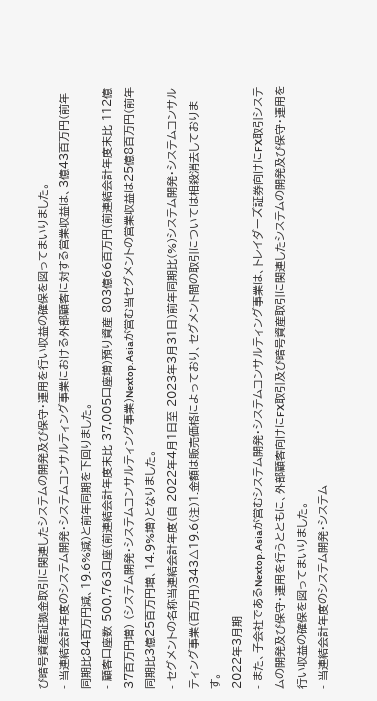び暗号資産証拠金取引に関連したシステムの開発及び保守・運用を行い収益の確保を図ってまいりました。
- 当連結会計年度のシステム開発・システムコンサルティング事業における外部顧客に対する営業収益は、3億43百万円(前年同期比84百万円減、19.6%減)と前年同期を下回りました。
- 顧客口座数 500,763口座(前連結会計年度末比 37,005口座増)預り資産 803億66百万円(前連結会計年度末比 112億37百万円増) (システム開発・システムコンサルティング事業)Nextop.Asiaが営む当セグメントの営業収益は25億8百万円(前年同期比3億25百万円増、14.9%増)となりました。
- セグメントの名称当連結会計年度(自 2022年4月1日至 2023年3月31日)前年同期比(%)システム開発・システムコンサルティング事業(百万円)343△19.6(注)1.金額は販売価格によっており、セグメント間の取引については相殺消去しております。
2022年3月期
- また、子会社であるNextop.Asiaが営むシステム開発・システムコンサルティング事業は、トレイダーズ証券向けにFX取引システムの開発及び保守・運用を行うとともに、外部顧客向けにFX取引及び暗号資産取引に関連したシステムの開発及び保守・運用を行い収益の確保を図ってまいりました。
- 当連結会計年度のシステム開発・システム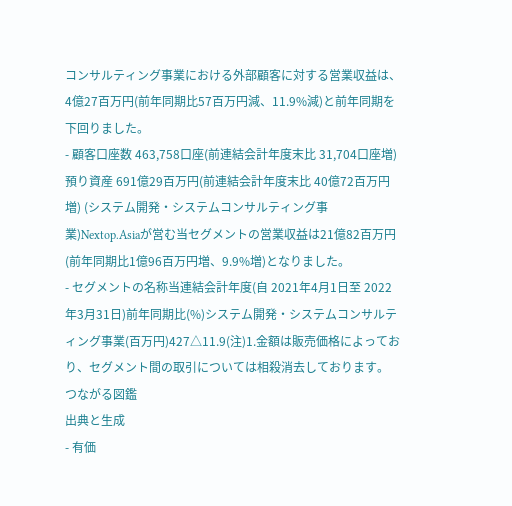コンサルティング事業における外部顧客に対する営業収益は、4億27百万円(前年同期比57百万円減、11.9%減)と前年同期を下回りました。
- 顧客口座数 463,758口座(前連結会計年度末比 31,704口座増)預り資産 691億29百万円(前連結会計年度末比 40億72百万円増) (システム開発・システムコンサルティング事業)Nextop.Asiaが営む当セグメントの営業収益は21億82百万円(前年同期比1億96百万円増、9.9%増)となりました。
- セグメントの名称当連結会計年度(自 2021年4月1日至 2022年3月31日)前年同期比(%)システム開発・システムコンサルティング事業(百万円)427△11.9(注)1.金額は販売価格によっており、セグメント間の取引については相殺消去しております。
つながる図鑑
出典と生成
- 有価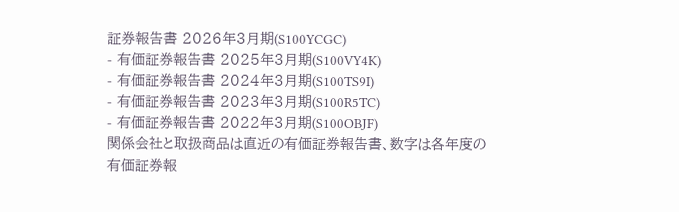証券報告書 2026年3月期(S100YCGC)
- 有価証券報告書 2025年3月期(S100VY4K)
- 有価証券報告書 2024年3月期(S100TS9I)
- 有価証券報告書 2023年3月期(S100R5TC)
- 有価証券報告書 2022年3月期(S100OBJF)
関係会社と取扱商品は直近の有価証券報告書、数字は各年度の有価証券報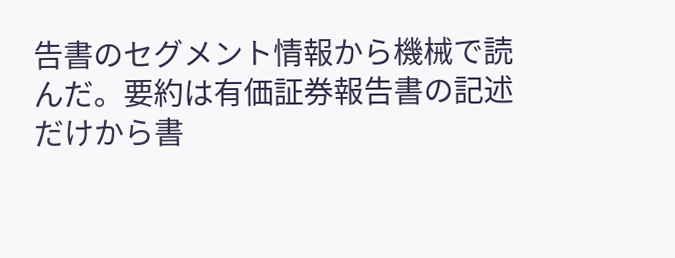告書のセグメント情報から機械で読んだ。要約は有価証券報告書の記述だけから書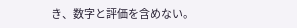き、数字と評価を含めない。